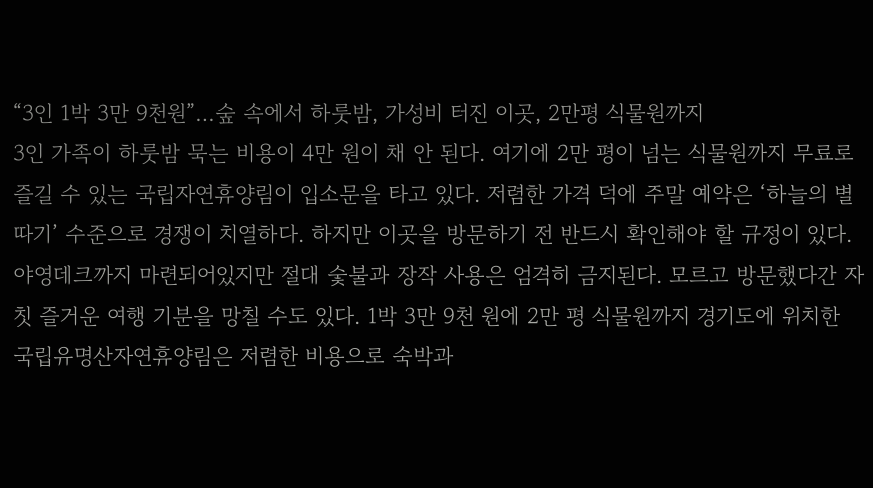“3인 1박 3만 9천원”…숲 속에서 하룻밤, 가성비 터진 이곳, 2만평 식물원까지
3인 가족이 하룻밤 묵는 비용이 4만 원이 채 안 된다. 여기에 2만 평이 넘는 식물원까지 무료로 즐길 수 있는 국립자연휴양림이 입소문을 타고 있다. 저렴한 가격 덕에 주말 예약은 ‘하늘의 별 따기’ 수준으로 경쟁이 치열하다. 하지만 이곳을 방문하기 전 반드시 확인해야 할 규정이 있다. 야영데크까지 마련되어있지만 절대 숯불과 장작 사용은 엄격히 금지된다. 모르고 방문했다간 자칫 즐거운 여행 기분을 망칠 수도 있다. 1박 3만 9천 원에 2만 평 식물원까지 경기도에 위치한 국립유명산자연휴양림은 저렴한 비용으로 숙박과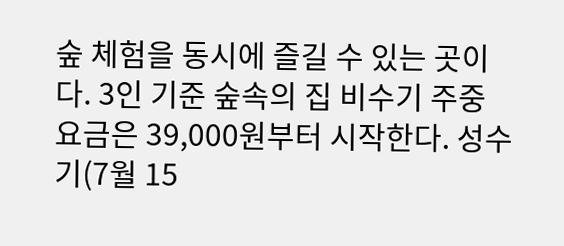숲 체험을 동시에 즐길 수 있는 곳이다. 3인 기준 숲속의 집 비수기 주중 요금은 39,000원부터 시작한다. 성수기(7월 15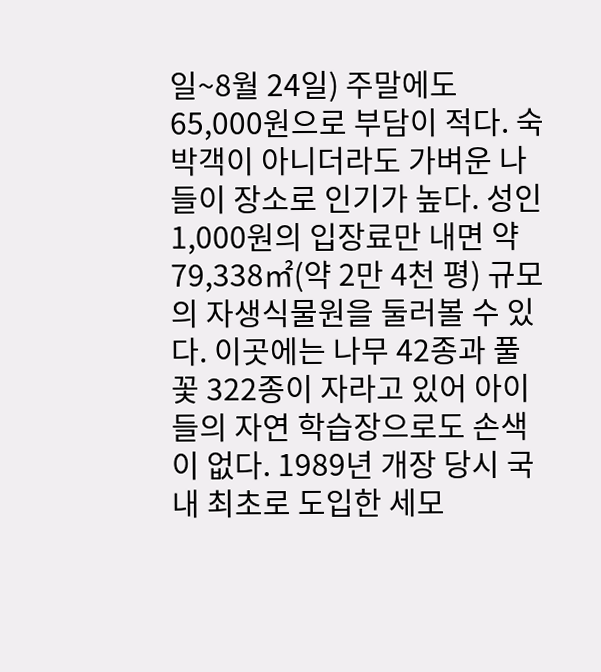일~8월 24일) 주말에도 65,000원으로 부담이 적다. 숙박객이 아니더라도 가벼운 나들이 장소로 인기가 높다. 성인 1,000원의 입장료만 내면 약 79,338㎡(약 2만 4천 평) 규모의 자생식물원을 둘러볼 수 있다. 이곳에는 나무 42종과 풀꽃 322종이 자라고 있어 아이들의 자연 학습장으로도 손색이 없다. 1989년 개장 당시 국내 최초로 도입한 세모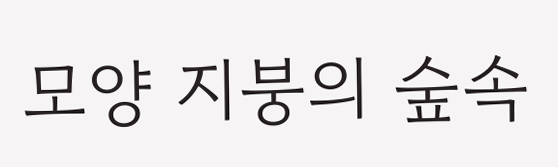모양 지붕의 숲속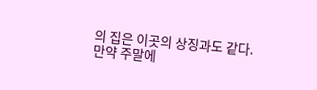의 집은 이곳의 상징과도 같다. 만약 주말에